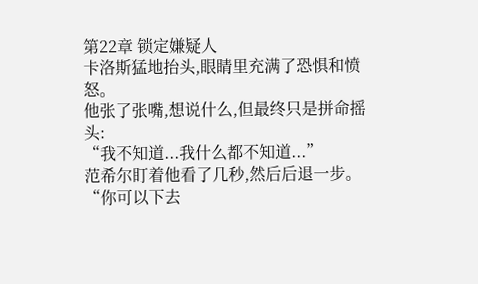第22章 锁定嫌疑人
卡洛斯猛地抬头,眼睛里充满了恐惧和愤怒。
他张了张嘴,想说什么,但最终只是拼命摇头:
“我不知道...我什么都不知道...”
范希尔盯着他看了几秒,然后后退一步。
“你可以下去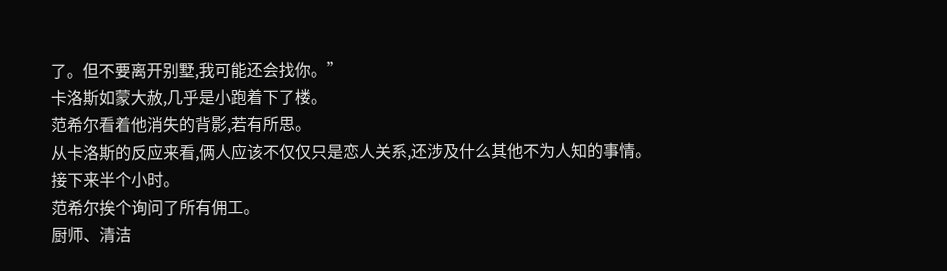了。但不要离开别墅,我可能还会找你。”
卡洛斯如蒙大赦,几乎是小跑着下了楼。
范希尔看着他消失的背影,若有所思。
从卡洛斯的反应来看,俩人应该不仅仅只是恋人关系,还涉及什么其他不为人知的事情。
接下来半个小时。
范希尔挨个询问了所有佣工。
厨师、清洁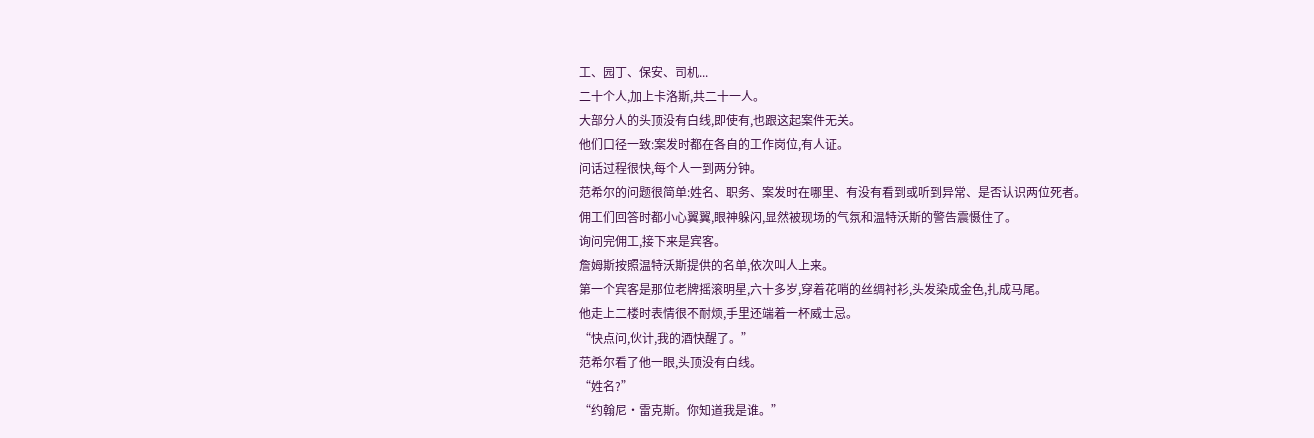工、园丁、保安、司机...
二十个人,加上卡洛斯,共二十一人。
大部分人的头顶没有白线,即使有,也跟这起案件无关。
他们口径一致:案发时都在各自的工作岗位,有人证。
问话过程很快,每个人一到两分钟。
范希尔的问题很简单:姓名、职务、案发时在哪里、有没有看到或听到异常、是否认识两位死者。
佣工们回答时都小心翼翼,眼神躲闪,显然被现场的气氛和温特沃斯的警告震慑住了。
询问完佣工,接下来是宾客。
詹姆斯按照温特沃斯提供的名单,依次叫人上来。
第一个宾客是那位老牌摇滚明星,六十多岁,穿着花哨的丝绸衬衫,头发染成金色,扎成马尾。
他走上二楼时表情很不耐烦,手里还端着一杯威士忌。
“快点问,伙计,我的酒快醒了。”
范希尔看了他一眼,头顶没有白线。
“姓名?”
“约翰尼·雷克斯。你知道我是谁。”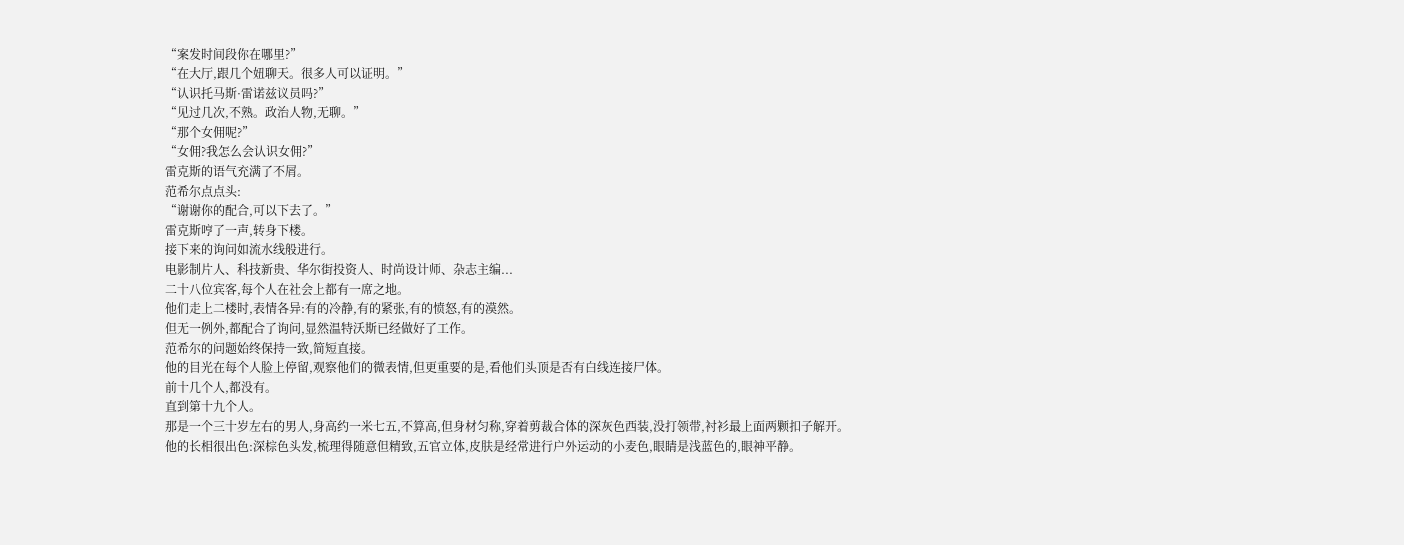“案发时间段你在哪里?”
“在大厅,跟几个妞聊天。很多人可以证明。”
“认识托马斯·雷诺兹议员吗?”
“见过几次,不熟。政治人物,无聊。”
“那个女佣呢?”
“女佣?我怎么会认识女佣?”
雷克斯的语气充满了不屑。
范希尔点点头:
“谢谢你的配合,可以下去了。”
雷克斯哼了一声,转身下楼。
接下来的询问如流水线般进行。
电影制片人、科技新贵、华尔街投资人、时尚设计师、杂志主编...
二十八位宾客,每个人在社会上都有一席之地。
他们走上二楼时,表情各异:有的冷静,有的紧张,有的愤怒,有的漠然。
但无一例外,都配合了询问,显然温特沃斯已经做好了工作。
范希尔的问题始终保持一致,简短直接。
他的目光在每个人脸上停留,观察他们的微表情,但更重要的是,看他们头顶是否有白线连接尸体。
前十几个人,都没有。
直到第十九个人。
那是一个三十岁左右的男人,身高约一米七五,不算高,但身材匀称,穿着剪裁合体的深灰色西装,没打领带,衬衫最上面两颗扣子解开。
他的长相很出色:深棕色头发,梳理得随意但精致,五官立体,皮肤是经常进行户外运动的小麦色,眼睛是浅蓝色的,眼神平静。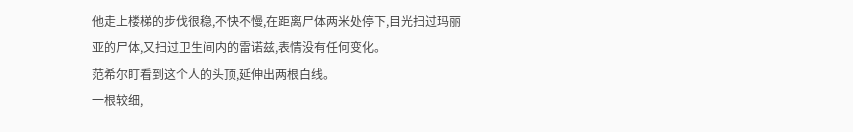他走上楼梯的步伐很稳,不快不慢,在距离尸体两米处停下,目光扫过玛丽亚的尸体,又扫过卫生间内的雷诺兹,表情没有任何变化。
范希尔盯看到这个人的头顶,延伸出两根白线。
一根较细,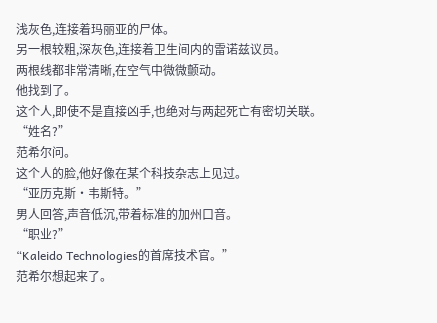浅灰色,连接着玛丽亚的尸体。
另一根较粗,深灰色,连接着卫生间内的雷诺兹议员。
两根线都非常清晰,在空气中微微颤动。
他找到了。
这个人,即使不是直接凶手,也绝对与两起死亡有密切关联。
“姓名?”
范希尔问。
这个人的脸,他好像在某个科技杂志上见过。
“亚历克斯·韦斯特。”
男人回答,声音低沉,带着标准的加州口音。
“职业?”
“Kaleido Technologies的首席技术官。”
范希尔想起来了。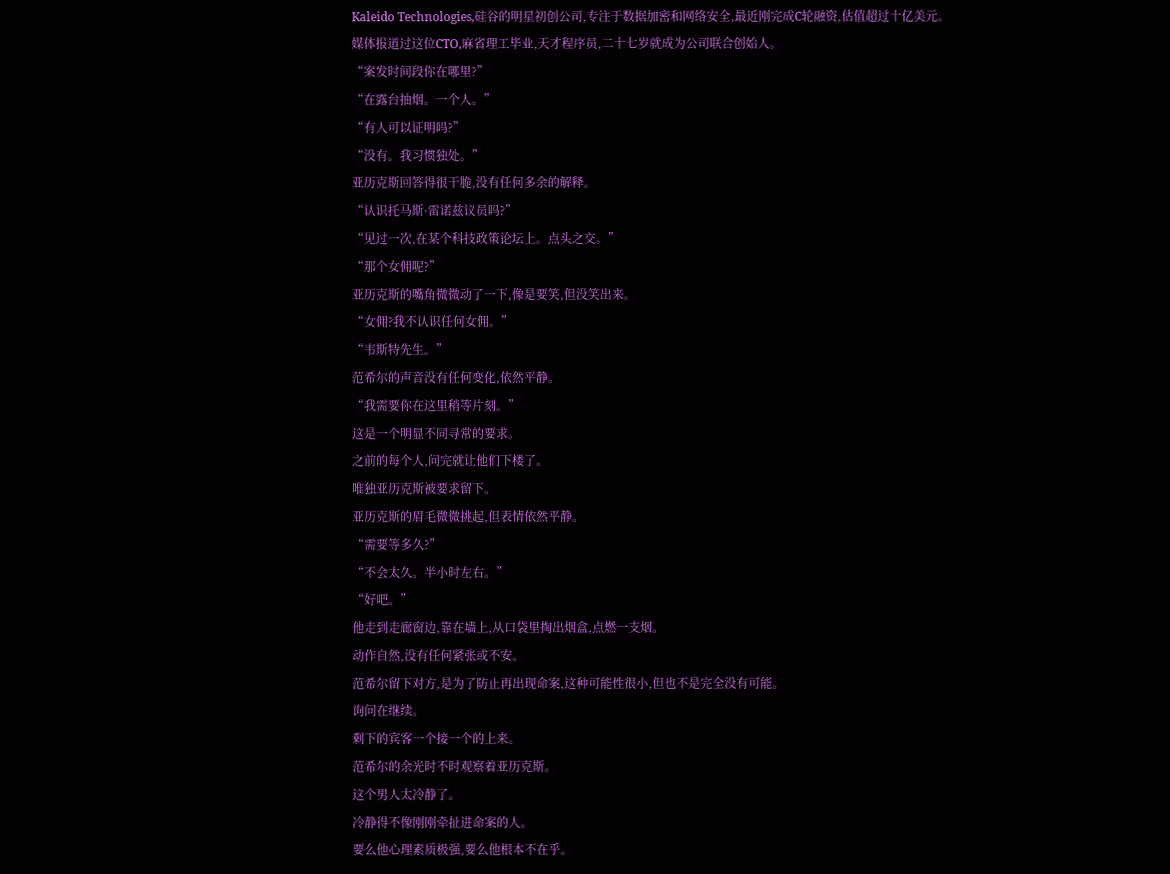Kaleido Technologies,硅谷的明星初创公司,专注于数据加密和网络安全,最近刚完成C轮融资,估值超过十亿美元。
媒体报道过这位CTO,麻省理工毕业,天才程序员,二十七岁就成为公司联合创始人。
“案发时间段你在哪里?”
“在露台抽烟。一个人。”
“有人可以证明吗?”
“没有。我习惯独处。”
亚历克斯回答得很干脆,没有任何多余的解释。
“认识托马斯·雷诺兹议员吗?”
“见过一次,在某个科技政策论坛上。点头之交。”
“那个女佣呢?”
亚历克斯的嘴角微微动了一下,像是要笑,但没笑出来。
“女佣?我不认识任何女佣。”
“韦斯特先生。”
范希尔的声音没有任何变化,依然平静。
“我需要你在这里稍等片刻。”
这是一个明显不同寻常的要求。
之前的每个人,问完就让他们下楼了。
唯独亚历克斯被要求留下。
亚历克斯的眉毛微微挑起,但表情依然平静。
“需要等多久?”
“不会太久。半小时左右。”
“好吧。”
他走到走廊窗边,靠在墙上,从口袋里掏出烟盒,点燃一支烟。
动作自然,没有任何紧张或不安。
范希尔留下对方,是为了防止再出现命案,这种可能性很小,但也不是完全没有可能。
询问在继续。
剩下的宾客一个接一个的上来。
范希尔的余光时不时观察着亚历克斯。
这个男人太冷静了。
冷静得不像刚刚牵扯进命案的人。
要么他心理素质极强,要么他根本不在乎。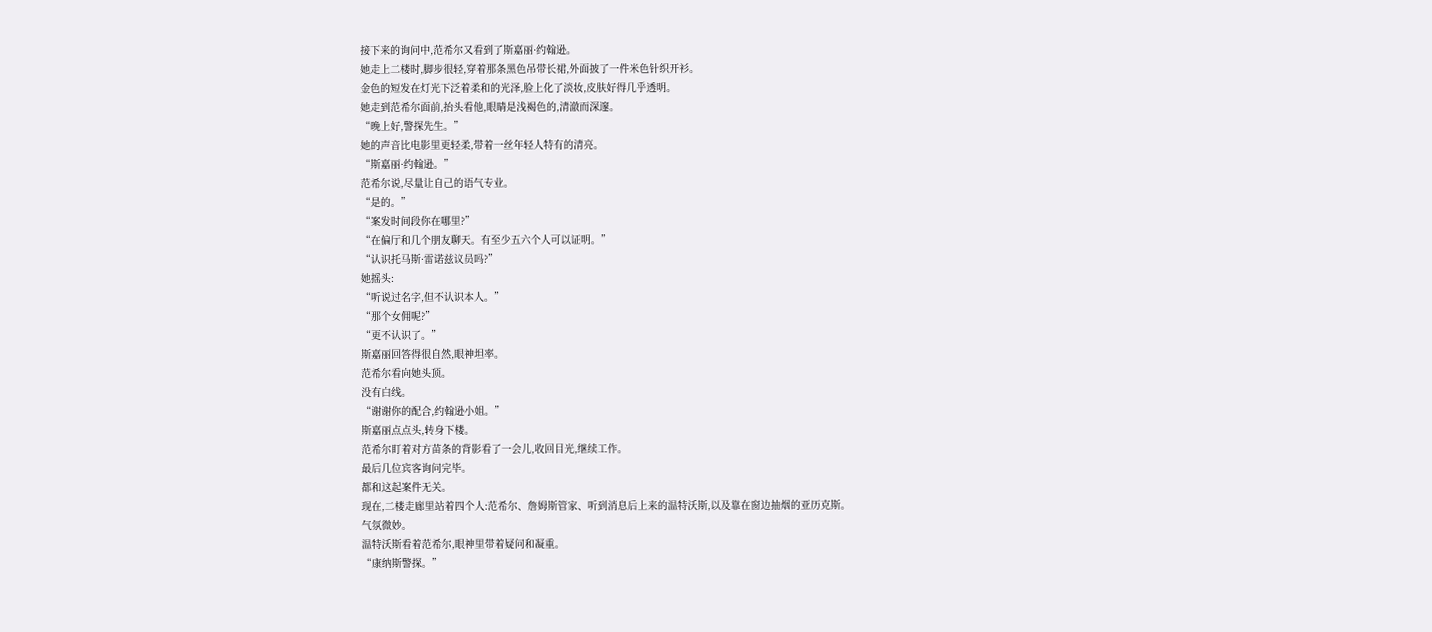接下来的询问中,范希尔又看到了斯嘉丽·约翰逊。
她走上二楼时,脚步很轻,穿着那条黑色吊带长裙,外面披了一件米色针织开衫。
金色的短发在灯光下泛着柔和的光泽,脸上化了淡妆,皮肤好得几乎透明。
她走到范希尔面前,抬头看他,眼睛是浅褐色的,清澈而深邃。
“晚上好,警探先生。”
她的声音比电影里更轻柔,带着一丝年轻人特有的清亮。
“斯嘉丽·约翰逊。”
范希尔说,尽量让自己的语气专业。
“是的。”
“案发时间段你在哪里?”
“在偏厅和几个朋友聊天。有至少五六个人可以证明。”
“认识托马斯·雷诺兹议员吗?”
她摇头:
“听说过名字,但不认识本人。”
“那个女佣呢?”
“更不认识了。”
斯嘉丽回答得很自然,眼神坦率。
范希尔看向她头顶。
没有白线。
“谢谢你的配合,约翰逊小姐。”
斯嘉丽点点头,转身下楼。
范希尔盯着对方苗条的背影看了一会儿,收回目光,继续工作。
最后几位宾客询问完毕。
都和这起案件无关。
现在,二楼走廊里站着四个人:范希尔、詹姆斯管家、听到消息后上来的温特沃斯,以及靠在窗边抽烟的亚历克斯。
气氛微妙。
温特沃斯看着范希尔,眼神里带着疑问和凝重。
“康纳斯警探。”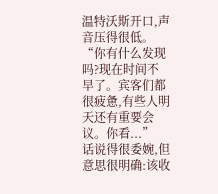温特沃斯开口,声音压得很低。
“你有什么发现吗?现在时间不早了。宾客们都很疲惫,有些人明天还有重要会议。你看...”
话说得很委婉,但意思很明确:该收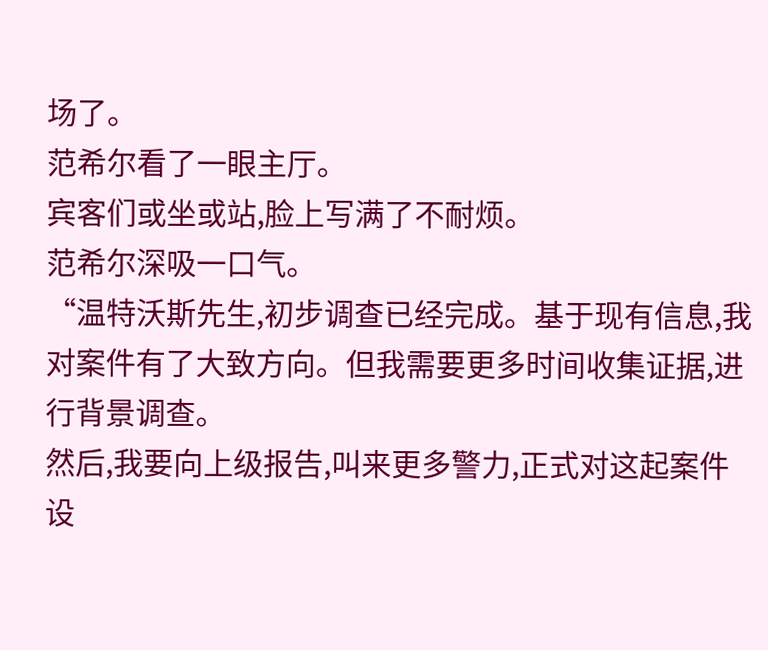场了。
范希尔看了一眼主厅。
宾客们或坐或站,脸上写满了不耐烦。
范希尔深吸一口气。
“温特沃斯先生,初步调查已经完成。基于现有信息,我对案件有了大致方向。但我需要更多时间收集证据,进行背景调查。
然后,我要向上级报告,叫来更多警力,正式对这起案件设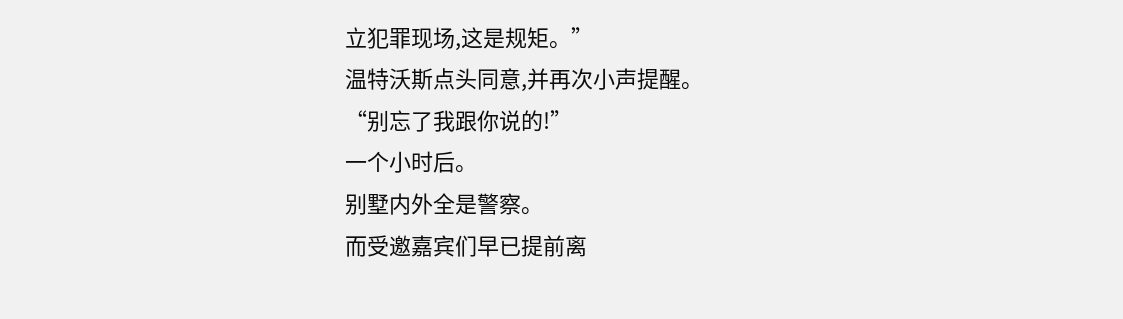立犯罪现场,这是规矩。”
温特沃斯点头同意,并再次小声提醒。
“别忘了我跟你说的!”
一个小时后。
别墅内外全是警察。
而受邀嘉宾们早已提前离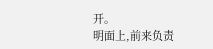开。
明面上,前来负责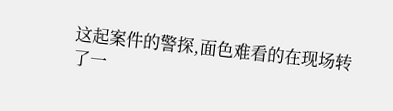这起案件的警探,面色难看的在现场转了一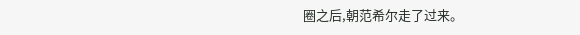圈之后,朝范希尔走了过来。